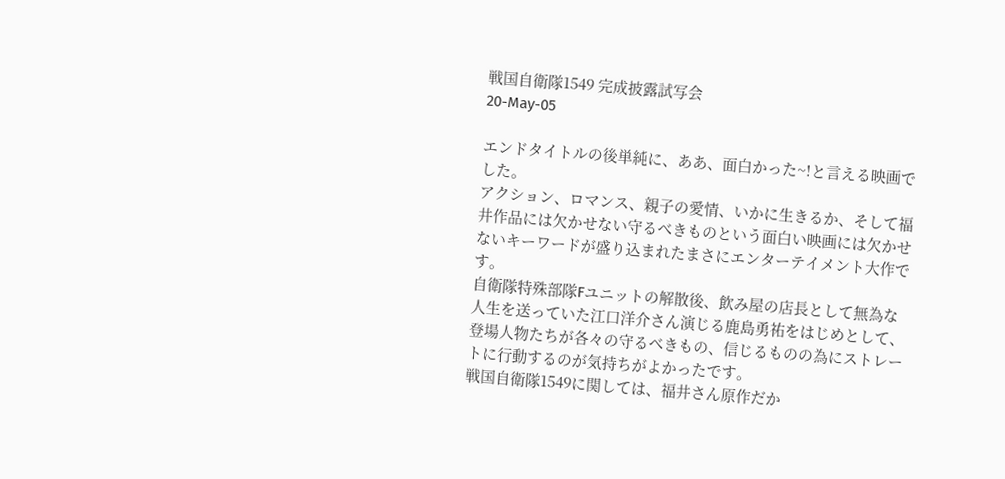戦国自衛隊1549 完成披露試写会
20-May-05

エンドタイトルの後単純に、ああ、面白かった~!と言える映画でした。
アクション、ロマンス、親子の愛情、いかに生きるか、そして福井作品には欠かせない守るべきものという面白い映画には欠かせないキーワードが盛り込まれたまさにエンターテイメント大作です。
自衛隊特殊部隊Fユニットの解散後、飲み屋の店長として無為な人生を送っていた江口洋介さん演じる鹿島勇祐をはじめとして、登場人物たちが各々の守るべきもの、信じるものの為にストレートに行動するのが気持ちがよかったです。
戦国自衛隊1549に関しては、福井さん原作だか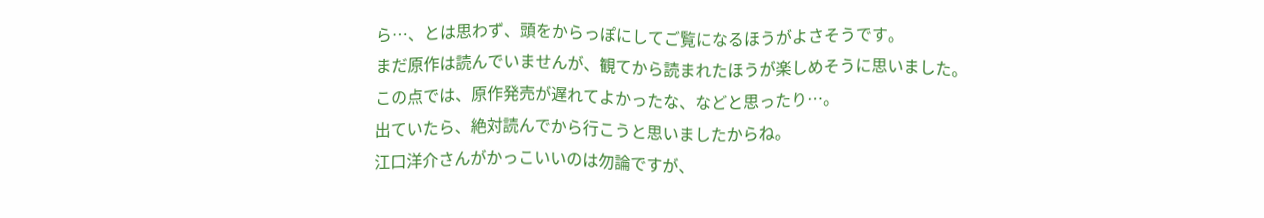ら…、とは思わず、頭をからっぽにしてご覧になるほうがよさそうです。
まだ原作は読んでいませんが、観てから読まれたほうが楽しめそうに思いました。
この点では、原作発売が遅れてよかったな、などと思ったり…。
出ていたら、絶対読んでから行こうと思いましたからね。
江口洋介さんがかっこいいのは勿論ですが、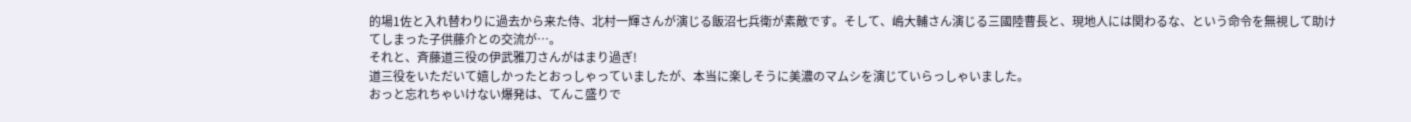的場1佐と入れ替わりに過去から来た侍、北村一輝さんが演じる飯沼七兵衛が素敵です。そして、嶋大輔さん演じる三國陸曹長と、現地人には関わるな、という命令を無視して助けてしまった子供藤介との交流が…。
それと、斉藤道三役の伊武雅刀さんがはまり過ぎ!
道三役をいただいて嬉しかったとおっしゃっていましたが、本当に楽しそうに美濃のマムシを演じていらっしゃいました。
おっと忘れちゃいけない爆発は、てんこ盛りで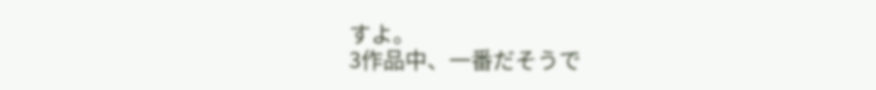すよ。
3作品中、一番だそうで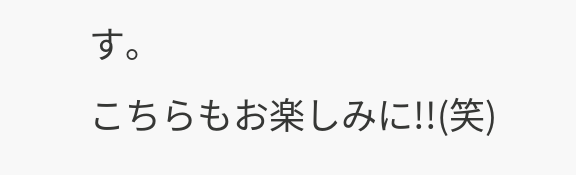す。
こちらもお楽しみに!!(笑)